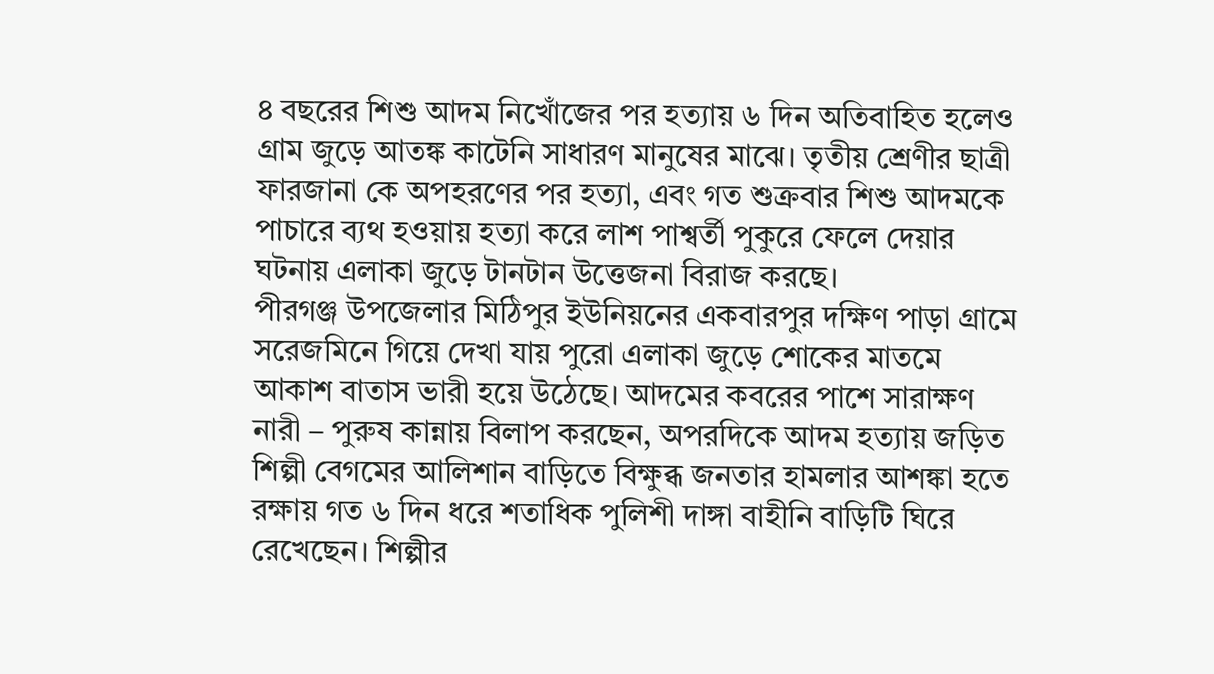৪ বছরের শিশু আদম নিখোঁজের পর হত্যায় ৬ দিন অতিবাহিত হলেও গ্রাম জুড়ে আতঙ্ক কাটেনি সাধারণ মানুষের মাঝে। তৃতীয় শ্রেণীর ছাত্রী ফারজানা কে অপহরণের পর হত্যা, এবং গত শুক্রবার শিশু আদমকে পাচারে ব্যথ হওয়ায় হত্যা করে লাশ পাশ্বর্তী পুকুরে ফেলে দেয়ার ঘটনায় এলাকা জুড়ে টানটান উত্তেজনা বিরাজ করছে।
পীরগঞ্জ উপজেলার মিঠিপুর ইউনিয়নের একবারপুর দক্ষিণ পাড়া গ্রামে সরেজমিনে গিয়ে দেখা যায় পুরো এলাকা জুড়ে শোকের মাতমে আকাশ বাতাস ভারী হয়ে উঠেছে। আদমের কবরের পাশে সারাক্ষণ নারী – পুরুষ কান্নায় বিলাপ করছেন, অপরদিকে আদম হত্যায় জড়িত শিল্পী বেগমের আলিশান বাড়িতে বিক্ষুব্ধ জনতার হামলার আশঙ্কা হতে রক্ষায় গত ৬ দিন ধরে শতাধিক পুলিশী দাঙ্গা বাহীনি বাড়িটি ঘিরে রেখেছেন। শিল্পীর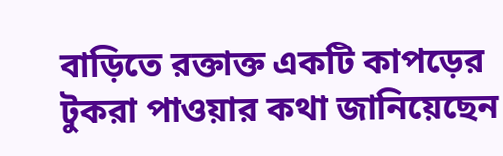বাড়িতে রক্তাক্ত একটি কাপড়ের টুকরা পাওয়ার কথা জানিয়েছেন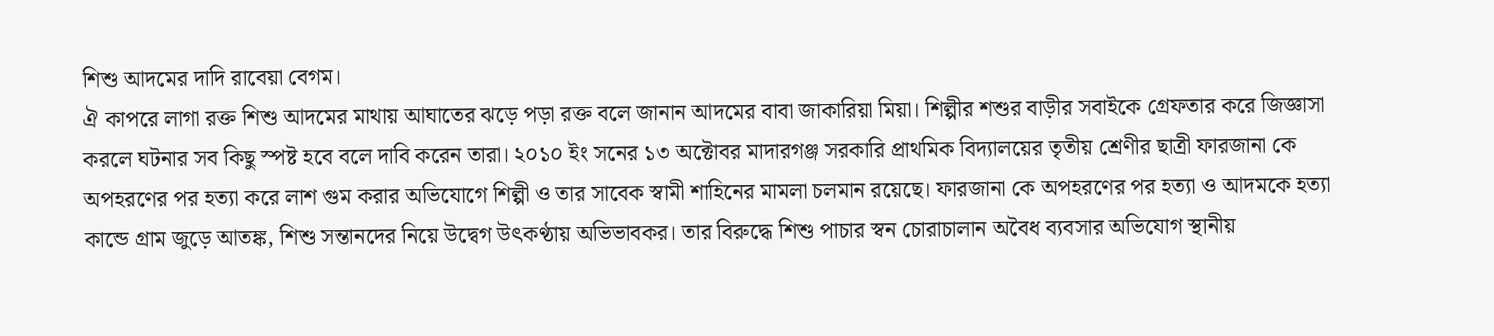শিশু আদমের দাদি রাবেয়া বেগম।
ঐ কাপরে লাগা রক্ত শিশু আদমের মাথায় আঘাতের ঝড়ে পড়া রক্ত বলে জানান আদমের বাবা জাকারিয়া মিয়া। শিল্পীর শশুর বাড়ীর সবাইকে গ্রেফতার করে জিজ্ঞাসা করলে ঘটনার সব কিছু স্পষ্ট হবে বলে দাবি করেন তারা। ২০১০ ইং সনের ১৩ অক্টোবর মাদারগঞ্জ সরকারি প্রাথমিক বিদ্যালয়ের তৃতীয় শ্রেণীর ছাত্রী ফারজানা কে অপহরণের পর হত্যা করে লাশ গুম করার অভিযোগে শিল্পী ও তার সাবেক স্বামী শাহিনের মামলা চলমান রয়েছে। ফারজানা কে অপহরণের পর হত্যা ও আদমকে হত্যা কান্ডে গ্রাম জুড়ে আতঙ্ক, শিশু সন্তানদের নিয়ে উদ্বেগ উৎকণ্ঠায় অভিভাবকর। তার বিরুদ্ধে শিশু পাচার স্বন চোরাচালান অবৈধ ব্যবসার অভিযোগ স্থানীয়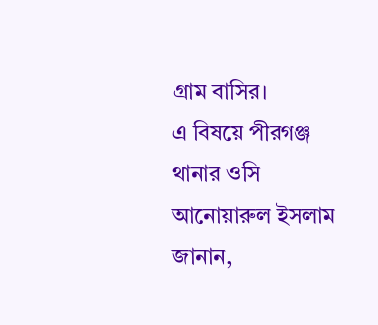গ্রাম বাসির।
এ বিষয়ে পীরগঞ্জ থানার ওসি আনোয়ারুল ইসলাম জানান,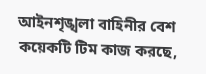আইনশৃঙ্খলা বাহিনীর বেশ কয়েকটি টিম কাজ করছে,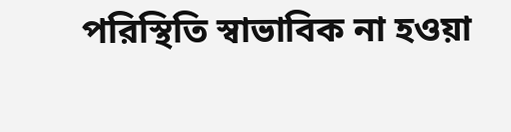পরিস্থিতি স্বাভাবিক না হওয়া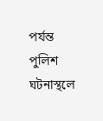পর্যন্ত পুলিশ ঘটনাস্থলে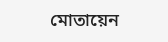মোতায়েন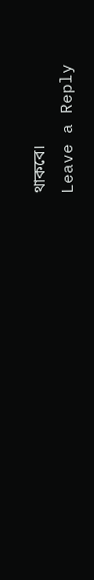থাকবে।
Leave a Reply